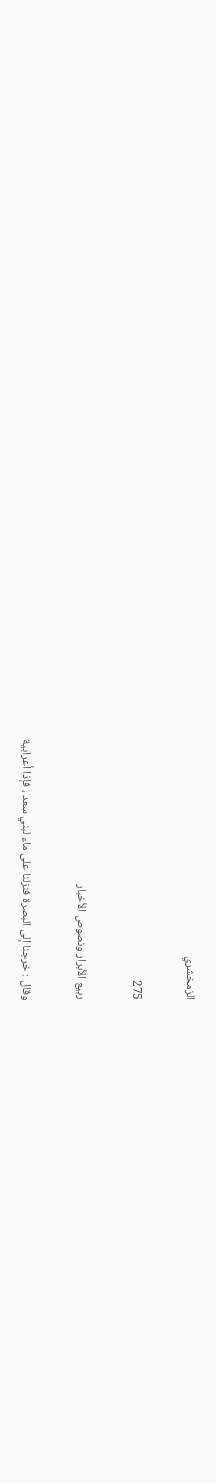الزمخشري

275

ربيع الأبرار ونصوص الأخبار

وقال : خرجنا إلى البصرة فنزلنا على ماء لبني سعد ، فإذا أعرابية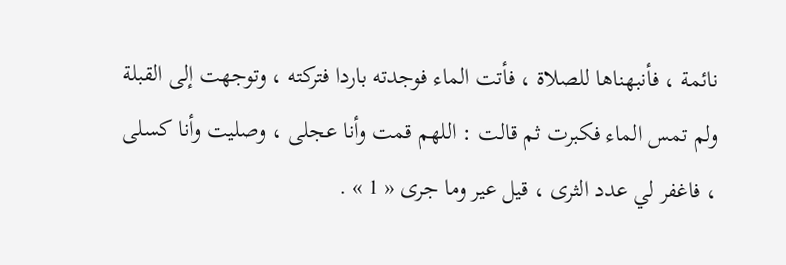نائمة ، فأنبهناها للصلاة ، فأتت الماء فوجدته باردا فتركته ، وتوجهت إلى القبلة ولم تمس الماء فكبرت ثم قالت : اللهم قمت وأنا عجلى ، وصليت وأنا كسلى ، فاغفر لي عدد الثرى ، قيل عير وما جرى « 1 » .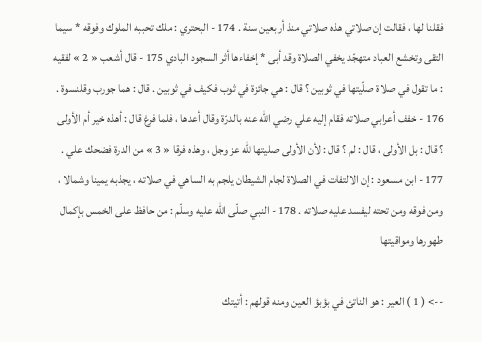فقلنا لها ، فقالت إن صلاتي هذه صلاتي منذ أربعين سنة . 174 - البحتري : ملك تحببه الملوك وفوقه * سيما التقى وتخشع العباد متهجّد يخفي الصلاة وقد أبى * إخفاءها أثر السجود البادي 175 - قال أشعب « 2 » لفقيه : ما تقول في صلاة صلّيتها في ثوبين ؟ قال : هي جائزة في ثوب فكيف في ثوبين . قال : هما جورب وقلنسوة . 176 - خفف أعرابي صلاته فقام إليه علي رضي اللّه عنه بالدرّة وقال أعدها ، فلما فرغ قال : أهذه خير أم الأولى ؟ قال : بل الأولى ، قال : لم ؟ قال : لأن الأولى صليتها للّه عز وجل ، وهذه فرقا « 3 » من الدرة فضحك علي . 177 - ابن مسعود : إن الالتفات في الصلاة لجام الشيطان يلجم به الساهي في صلاته ، يجذبه يمينا وشمالا ، ومن فوقه ومن تحته ليفسد عليه صلاته . 178 - النبي صلّى اللّه عليه وسلّم : من حافظ على الخمس بإكمال طهورها ومواقيتها

--> ( 1 ) العير : هو الناتئ في بؤبؤ العين ومنه قولهم : أتيتك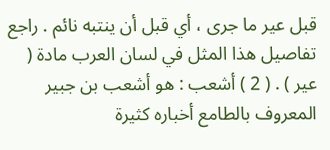قبل عير ما جرى ، أي قبل أن ينتبه نائم . راجع تفاصيل هذا المثل في لسان العرب مادة ( عير ) . ( 2 ) أشعب : هو أشعب بن جبير المعروف بالطامع أخباره كثيرة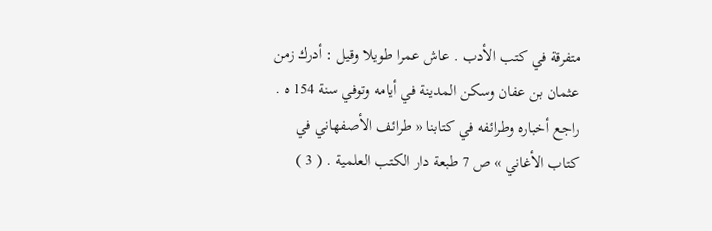متفرقة في كتب الأدب . عاش عمرا طويلا وقيل : أدرك زمن عثمان بن عفان وسكن المدينة في أيامه وتوفي سنة 154 ه . راجع أخباره وطرائفه في كتابنا « طرائف الأصفهاني في كتاب الأغاني » ص 7 طبعة دار الكتب العلمية . ( 3 )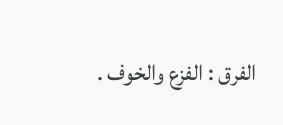الفرق : الفزع والخوف .